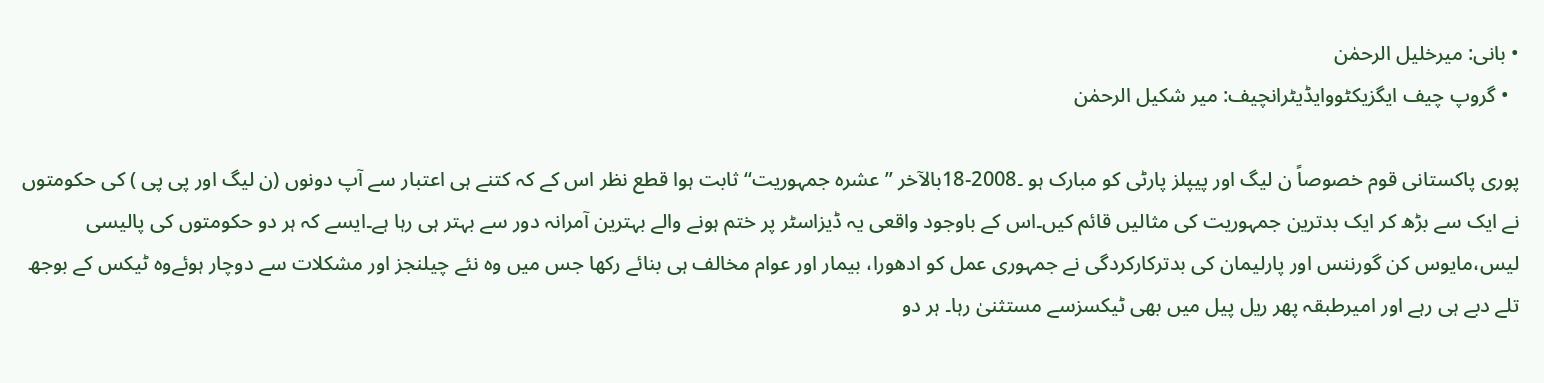• بانی: میرخلیل الرحمٰن
  • گروپ چیف ایگزیکٹووایڈیٹرانچیف: میر شکیل الرحمٰن

پوری پاکستانی قوم خصوصاً ن لیگ اور پیپلز پارٹی کو مبارک ہو ۔2008-18بالآخر ’’عشرہ جمہوریت‘‘ ثابت ہوا قطع نظر اس کے کہ کتنے ہی اعتبار سے آپ دونوں (ن لیگ اور پی پی ) کی حکومتوں نے ایک سے بڑھ کر ایک بدترین جمہوریت کی مثالیں قائم کیں۔اس کے باوجود واقعی یہ ڈیزاسٹر پر ختم ہونے والے بہترین آمرانہ دور سے بہتر ہی رہا ہے۔ایسے کہ ہر دو حکومتوں کی پالیسی لیس،مایوس کن گورننس اور پارلیمان کی بدترکارکردگی نے جمہوری عمل کو ادھورا، بیمار اور عوام مخالف ہی بنائے رکھا جس میں وہ نئے چیلنجز اور مشکلات سے دوچار ہوئےوہ ٹیکس کے بوجھ تلے دبے ہی رہے اور امیرطبقہ پھر ریل پیل میں بھی ٹیکسزسے مستثنیٰ رہا۔ ہر دو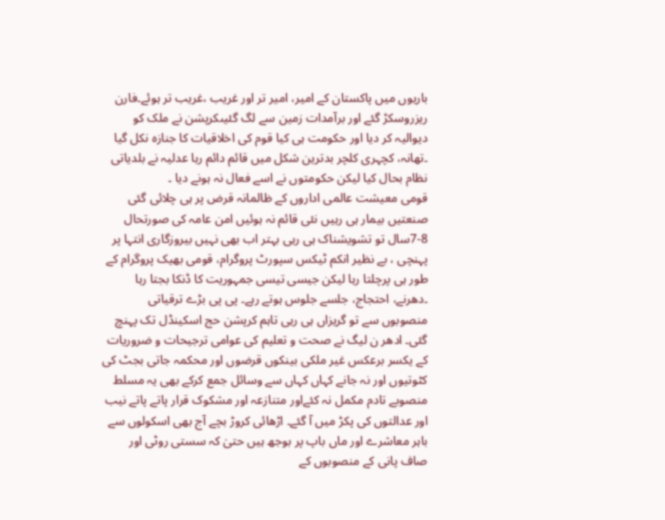باریوں میں پاکستان کے امیر، امیر تر اور غریب ،غریب تر ہوئے۔فارن ریزروسکڑ گئے اور برآمدات زمین سے لگ گئیںکرپشن نے ملک کو دیوالیہ کر دیا اور حکومت ہی کیا قوم کی اخلاقیات کا جنازہ نکل گیا ۔تھانہ، کچہری کلچر بدترین شکل میں قائم دائم رہا عدلیہ نے بلدیاتی نظام بحال کیا لیکن حکومتوں نے اسے فعال نہ ہونے دیا ۔
قومی معیشت عالمی اداروں کے ظالمانہ قرض پر ہی چلائی گئی صنعتیں بیمار ہی رہیں نئی قائم نہ ہوئیں امن عامہ کی صورتحال 8-7سال تو تشویشناک ہی رہی بہتر اب بھی نہیں بیروزگاری انتہا پر پہنچی ، بے نظیر انکم ٹیکس سپورٹ پروگرام، قومی بھیک پروگرام کے طور ہی پرچلتا رہا لیکن جیسی تیسی جمہوریت کا ڈنکا بجتا رہا ۔دھرنے، احتجاج، جلسے جلوس ہوتے رہے۔ پی پی بڑے ترقیاتی منصوبوں سے تو گریزاں ہی رہی تاہم کرپشن حج اسکینڈل تک پہنچ گئی۔ ادھر ن لیگ نے صحت و تعلیم کی عوامی ترجیحات و ضروریات کے یکسر برعکس غیر ملکی بینکوں قرضوں اور محکمہ جاتی بجٹ کی کٹوتیوں اور نہ جانے کہاں کہاں سے وسائل جمع کرکے بھی یہ مسلط منصوبے تادم مکمل نہ کئےاور متنازعہ اور مشکوک قرار پاتے پاتے نیب اور عدالتوں کی پکڑ میں آ گئے۔ اڑھائی کروڑ بچے آج بھی اسکولوں سے باہر معاشرے اور ماں باپ پر بوجھ ہیں حتیٰ کہ سستی روٹی اور صاف پانی کے منصوبوں کے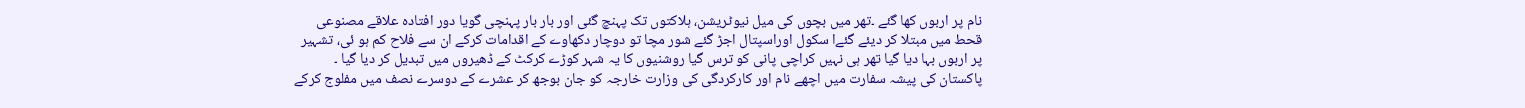نام پر اربوں کھا گئے ۔تھر میں بچوں کی میل نیوٹریشن، ہلاکتوں تک پہنچ گئی اور بار بار پہنچی گویا دور افتادہ علاقے مصنوعی قحط میں مبتلا کر دیئے گئےا سکول اوراسپتال اجڑ گئے شور مچا تو دوچار دکھاوے کے اقدامات کرکے ان سے فلاح کم ہو ئی، تشہیر پر اربوں بہا دیا گیا تھر ہی نہیں کراچی پانی کو ترس گیا روشنیوں کا یہ شہر کوڑے کرکٹ کے ڈھیروں میں تبدیل کر دیا گیا ۔
پاکستان کی پیشہ سفارت میں اچھے نام اور کارکردگی کی وزارت خارجہ کو جان بوجھ کر عشرے کے دوسرے نصف میں مفلوج کرکے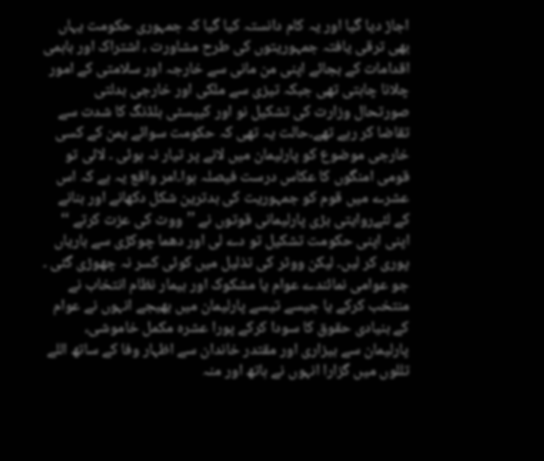اجاڑ دیا گیا اور یہ کام دانستہ کیا گیا کہ جمہوری حکومت یہاں بھی ترقی یافتہ جمہوریتوں کی طرح مشاورت ، اشتراک اور باہمی اقدامات کے بجائے اپنی من مانی سے خارجہ اور سلامتی کے امور چلانا چاہتی تھی جبکہ تیزی سے ملکی اور خارجی بدلتی صورتحال وزارت کی تشکیل نو اور کیپسٹی بلڈنگ کا شدت سے تقاضا کر رہے تھے۔حالت یہ تھی کہ حکومت سوائے یمن کے کسی خارجی موضوع کو پارلیمان میں لانے پر تیار نہ ہوئی ۔ لائی تو قومی امنگوں کا عکاس درست فیصلہ ہوا۔امر واقع یہ ہے کہ اس عشرے میں قوم کو جمہوریت کی بدترین شکل دکھانے اور بنانے کے لئےروایتی بڑی پارلیمانی قوتوں نے ’’ووٹ کی عزت کرتے ‘‘ اپنی اپنی حکومت تشکیل تو دے لی اور دھما چوکڑی سے باریاں پوری کر لیں۔ لیکن ووٹر کی تذلیل میں کوئی کسر نہ چھوڑی گئی ۔ جو عوامی نمائندے عوام یا مشکوک اور بیمار نظام انتخاب نے منتخب کرکے یا جیسے تیسے پارلیمان میں بھیجے انہوں نے عوام کے بنیادی حقوق کا سودا کرکے پورا عشرہ مکمل خاموشی، پارلیمان سے بیزاری اور مقتدر خاندان سے اظہار وفا کے ساتھ اللے تللوں میں گزارا انہوں نے ہاتھ اور منہ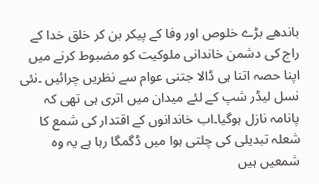باندھے بڑے خلوص اور وفا کے پیکر بن کر خلق خدا کے راج کی دشمن خاندانی ملوکیت کو مضبوط کرنے میں اپنا حصہ اتنا ہی ڈالا جتنی عوام سے نظریں چرائیں ۔نئی نسل لیڈر شپ کے لئے میدان میں اتری ہی تھی کہ پانامہ نازل ہوگیا۔اب خاندانوں کے اقتدار کی شمع کا شعلہ تبدیلی کی چلتی ہوا میں ڈگمگا رہا ہے یہ وہ شمعیں ہیں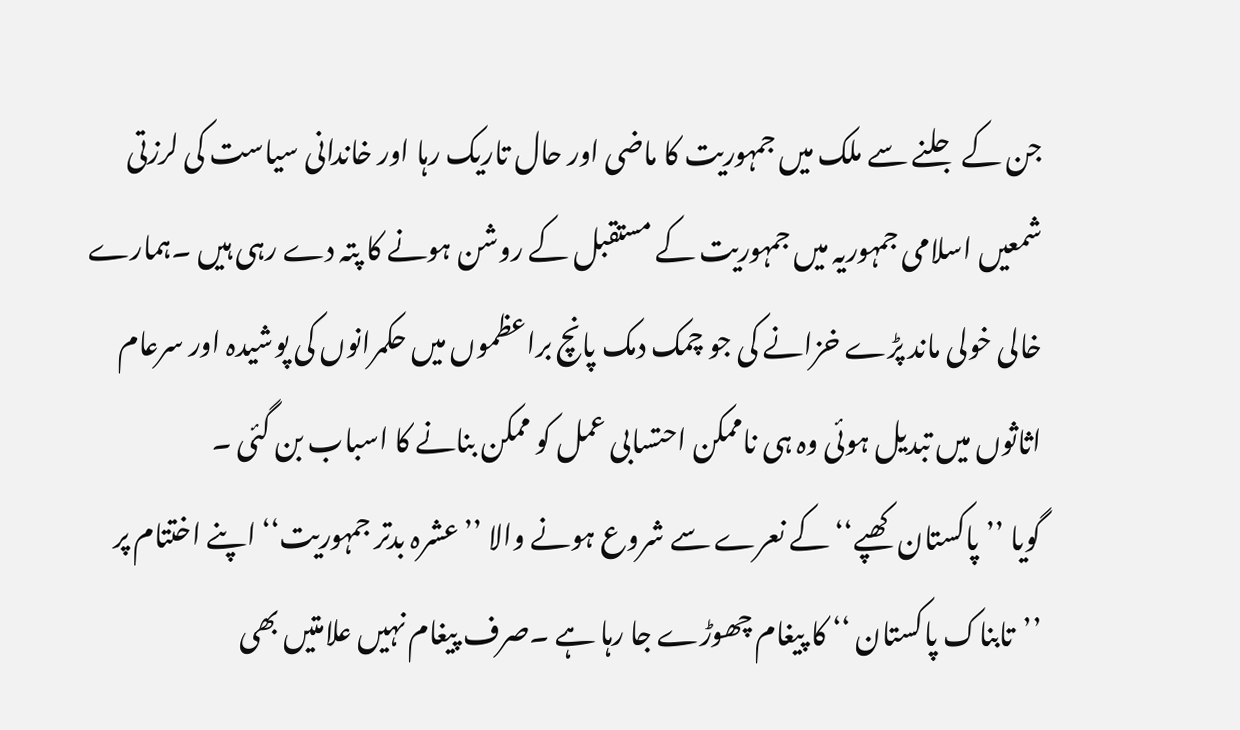جن کے جلنے سے ملک میں جمہوریت کا ماضی اور حال تاریک رہا اور خاندانی سیاست کی لرزتی شمعیں اسلامی جمہوریہ میں جمہوریت کے مستقبل کے روشن ہونے کا پتہ دے رہی ہیں ۔ہمارے خالی خولی ماند پڑے خزانے کی جو چمک دمک پانچ براعظموں میں حکمرانوں کی پوشیدہ اور سرعام اثاثوں میں تبدیل ہوئی وہ ہی ناممکن احتسابی عمل کو ممکن بنانے کا اسباب بن گئی ۔
گویا ’’پاکستان کھپے‘‘ کے نعرے سے شروع ہونے والا ’’عشرہ بدتر جمہوریت‘‘ اپنے اختتام پر ’’تابناک پاکستان ‘‘ کا پیغام چھوڑے جا رہا ہے ۔صرف پیغام نہیں علامتیں بھی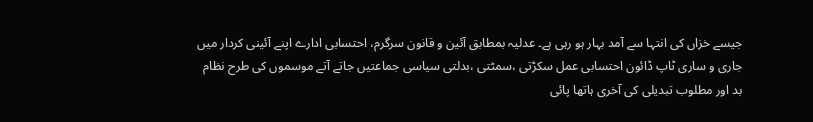جیسے خزاں کی انتہا سے آمد بہار ہو رہی ہے۔ عدلیہ بمطابق آئین و قانون سرگرم، احتسابی ادارے اپنے آئینی کردار میں جاری و ساری ٹاپ ڈائون احتسابی عمل سکڑتی ،سمٹتی ،بدلتی سیاسی جماعتیں جاتے آتے موسموں کی طرح نظام بد اور مطلوب تبدیلی کی آخری ہاتھا پائی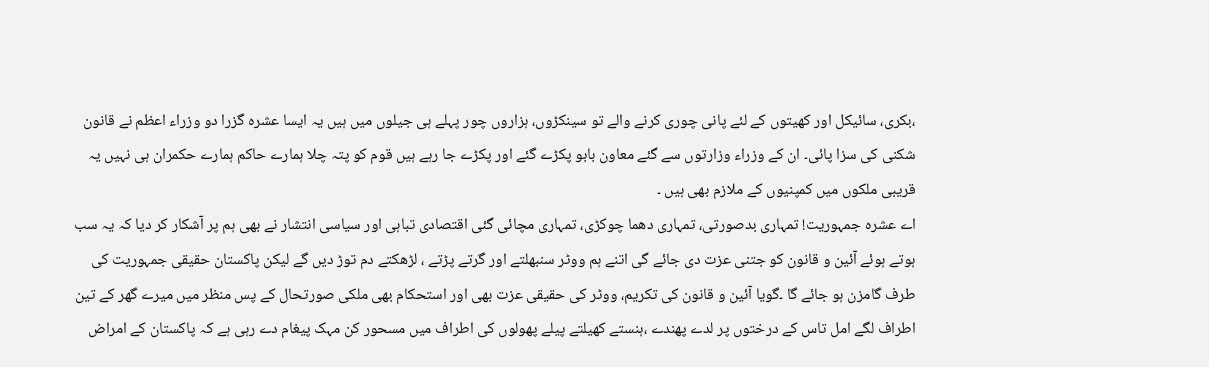،بکری، سائیکل اور کھیتوں کے لئے پانی چوری کرنے والے تو سینکڑوں، ہزاروں چور پہلے ہی جیلوں میں ہیں یہ ایسا عشرہ گزرا دو وزراء اعظم نے قانون شکنی کی سزا پائی۔ ان کے وزراء وزارتوں سے گئے معاون بابو پکڑے گئے اور پکڑے جا رہے ہیں قوم کو پتہ چلا ہمارے حاکم ہمارے حکمران ہی نہیں یہ قریبی ملکوں میں کمپنیوں کے ملازم بھی ہیں ۔
اے عشرہ جمہوریت! تمہاری بدصورتی، تمہاری دھما چوکڑی، تمہاری مچائی گئی اقتصادی تباہی اور سیاسی انتشار نے بھی ہم پر آشکار کر دیا کہ یہ سب ہوتے ہوئے آئین و قانون کو جتنی عزت دی جائے گی اتنے ہم ووٹر سنبھلتے اور گرتے پڑتے ، لڑھکتے دم توڑ دیں گے لیکن پاکستان حقیقی جمہوریت کی طرف گامزن ہو جائے گا ۔گویا آئین و قانون کی تکریم، ووٹر کی حقیقی عزت بھی اور استحکام بھی ملکی صورتحال کے پس منظر میں میرے گھر کے تین اطراف لگے امل تاس کے درختوں پر لدے پھندے ،ہنستے کھیلتے پیلے پھولوں کی اطراف میں مسحور کن مہک پیغام دے رہی ہے کہ پاکستان کے امراض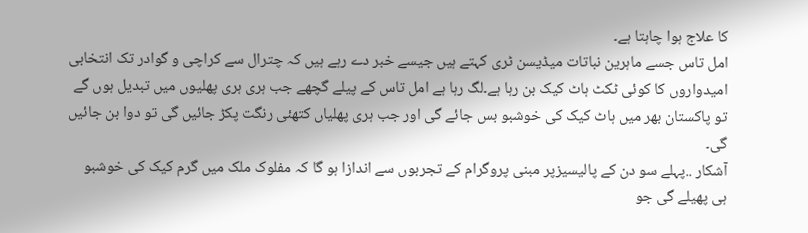کا علاج ہوا چاہتا ہے۔
امل تاس جسے ماہرین نباتات میڈیسن ٹری کہتے ہیں جیسے خبر دے رہے ہیں کہ چترال سے کراچی و گوادر تک انتخابی امیدواروں کا کوئی ٹکٹ ہاٹ کیک بن رہا ہے۔لگ رہا ہے امل تاس کے پیلے گچھے جب ہری ہری پھلیوں میں تبدیل ہوں گے تو پاکستان بھر میں ہاٹ کیک کی خوشبو بس جائے گی اور جب ہری پھلیاں کتھئی رنگت پکڑ جائیں گی تو دوا بن جائیں گی۔
آشکار ..پہلے سو دن کے پالیسیزپر مبنی پروگرام کے تجربوں سے اندازا ہو گا کہ مفلوک ملک میں گرم کیک کی خوشبو ہی پھیلے گی جو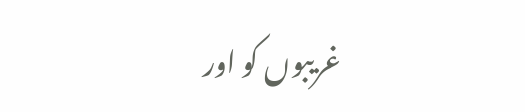غریبوں کو اور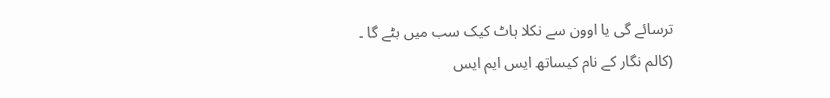ترسائے گی یا اوون سے نکلا ہاٹ کیک سب میں بٹے گا ۔
(کالم نگار کے نام کیساتھ ایس ایم ایس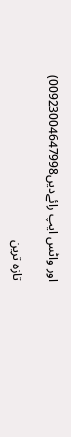اور واٹس ایپ رائےدیں00923004647998)

تازہ ترین